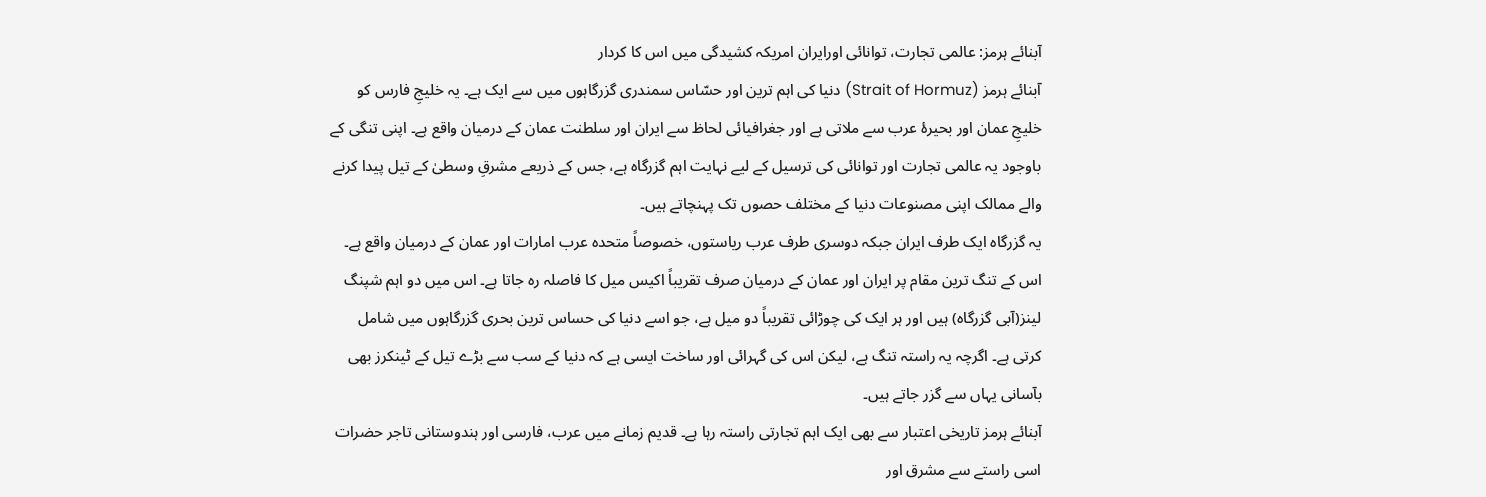آبنائے ہرمز: عالمی تجارت، توانائی اورایران امریکہ کشیدگی میں اس کا کردار
آبنائے ہرمز (Strait of Hormuz) دنیا کی اہم ترین اور حسّاس سمندری گزرگاہوں میں سے ایک ہے۔ یہ خلیجِ فارس کو خلیجِ عمان اور بحیرۂ عرب سے ملاتی ہے اور جغرافیائی لحاظ سے ایران اور سلطنت عمان کے درمیان واقع ہے۔ اپنی تنگی کے باوجود یہ عالمی تجارت اور توانائی کی ترسیل کے لیے نہایت اہم گزرگاہ ہے، جس کے ذریعے مشرقِ وسطیٰ کے تیل پیدا کرنے والے ممالک اپنی مصنوعات دنیا کے مختلف حصوں تک پہنچاتے ہیں۔
یہ گزرگاہ ایک طرف ایران جبکہ دوسری طرف عرب ریاستوں، خصوصاً متحدہ عرب امارات اور عمان کے درمیان واقع ہے۔ اس کے تنگ ترین مقام پر ایران اور عمان کے درمیان صرف تقریباً اکیس میل کا فاصلہ رہ جاتا ہے۔ اس میں دو اہم شپنگ لینز(آبی گزرگاہ) ہیں اور ہر ایک کی چوڑائی تقریباً دو میل ہے، جو اسے دنیا کی حساس ترین بحری گزرگاہوں میں شامل کرتی ہے۔ اگرچہ یہ راستہ تنگ ہے، لیکن اس کی گہرائی اور ساخت ایسی ہے کہ دنیا کے سب سے بڑے تیل کے ٹینکرز بھی بآسانی یہاں سے گزر جاتے ہیں۔
آبنائے ہرمز تاریخی اعتبار سے بھی ایک اہم تجارتی راستہ رہا ہے۔ قدیم زمانے میں عرب، فارسی اور ہندوستانی تاجر حضرات اسی راستے سے مشرق اور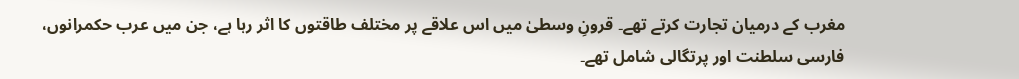مغرب کے درمیان تجارت کرتے تھے۔ قرونِ وسطیٰ میں اس علاقے پر مختلف طاقتوں کا اثر رہا ہے، جن میں عرب حکمرانوں، فارسی سلطنت اور پرتگالی شامل تھے۔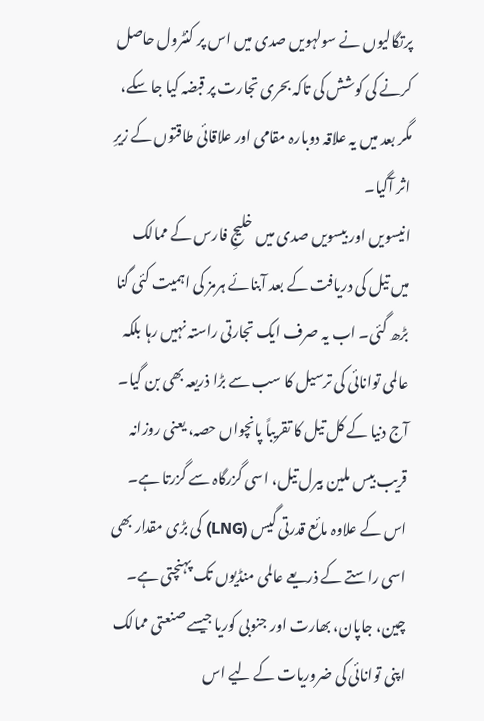پرتگالیوں نے سولہویں صدی میں اس پر کنٹرول حاصل کرنے کی کوشش کی تاکہ بحری تجارت پر قبضہ کیا جا سکے، مگر بعد میں یہ علاقہ دوبارہ مقامی اور علاقائی طاقتوں کے زیرِ اثر آگیا۔
انیسویں اور بیسویں صدی میں خلیجِ فارس کے ممالک میں تیل کی دریافت کے بعد آبنائے ہرمز کی اہمیت کئی گنا بڑھ گئی۔ اب یہ صرف ایک تجارتی راستہ نہیں رہا بلکہ عالمی توانائی کی ترسیل کا سب سے بڑا ذریعہ بھی بن گیا۔ آج دنیا کے کل تیل کا تقریباً پانچواں حصہ، یعنی روزانہ قریب بیس ملین بیرل تیل، اسی گزرگاہ سے گزرتا ہے۔ اس کے علاوہ مائع قدرتی گیس (LNG) کی بڑی مقدار بھی اسی راستے کے ذریعے عالمی منڈیوں تک پہنچتی ہے۔
چین، جاپان، بھارت اور جنوبی کوریا جیسے صنعتی ممالک اپنی توانائی کی ضروریات کے لیے اس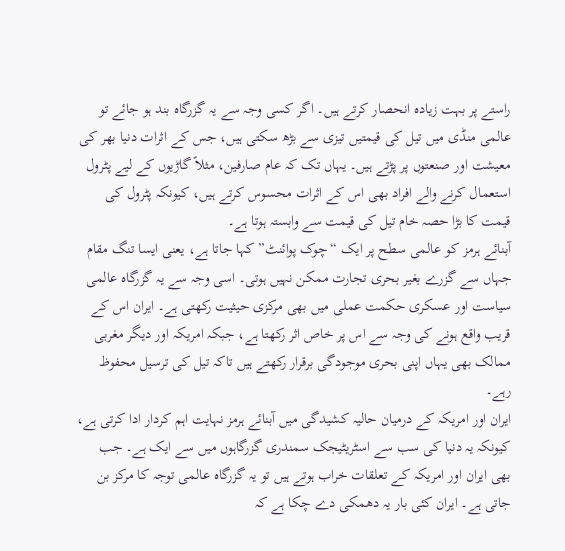راستے پر بہت زیادہ انحصار کرتے ہیں۔ اگر کسی وجہ سے یہ گزرگاہ بند ہو جائے تو عالمی منڈی میں تیل کی قیمتیں تیزی سے بڑھ سکتی ہیں، جس کے اثرات دنیا بھر کی معیشت اور صنعتوں پر پڑتے ہیں۔ یہاں تک کہ عام صارفین، مثلاً گاڑیوں کے لیے پٹرول استعمال کرنے والے افراد بھی اس کے اثرات محسوس کرتے ہیں، کیونکہ پٹرول کی قیمت کا بڑا حصہ خام تیل کی قیمت سے وابستہ ہوتا ہے۔
آبنائے ہرمز کو عالمی سطح پر ایک “چوک پوائنٹ” کہا جاتا ہے، یعنی ایسا تنگ مقام جہاں سے گزرے بغیر بحری تجارت ممکن نہیں ہوتی۔ اسی وجہ سے یہ گزرگاہ عالمی سیاست اور عسکری حکمت عملی میں بھی مرکزی حیثیت رکھتی ہے۔ ایران اس کے قریب واقع ہونے کی وجہ سے اس پر خاص اثر رکھتا ہے، جبکہ امریکہ اور دیگر مغربی ممالک بھی یہاں اپنی بحری موجودگی برقرار رکھتے ہیں تاکہ تیل کی ترسیل محفوظ رہے۔
ایران اور امریکہ کے درمیان حالیہ کشیدگی میں آبنائے ہرمز نہایت اہم کردار ادا کرتی ہے، کیونکہ یہ دنیا کی سب سے اسٹریٹیجک سمندری گزرگاہوں میں سے ایک ہے۔ جب بھی ایران اور امریکہ کے تعلقات خراب ہوتے ہیں تو یہ گزرگاہ عالمی توجہ کا مرکز بن جاتی ہے۔ ایران کئی بار یہ دھمکی دے چکا ہے کہ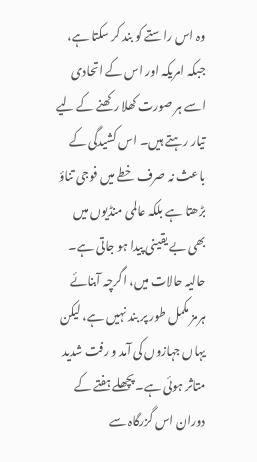وہ اس راستے کو بند کر سکتا ہے، جبکہ امریکہ اور اس کے اتحادی اسے ہر صورت کھلا رکھنے کے لیے تیار رہتے ہیں۔ اس کشیدگی کے باعث نہ صرف خطے میں فوجی تناؤ بڑھتا ہے بلکہ عالمی منڈیوں میں بھی بے یقینی پیدا ہو جاتی ہے۔
حالیہ حالات میں، اگرچہ آبنائے ہرمز مکمل طور پر بند نہیں ہے، لیکن یہاں جہازوں کی آمد و رفت شدید متاثر ہوئی ہے۔ پچھلے ہفتے کے دوران اس گزرگاہ سے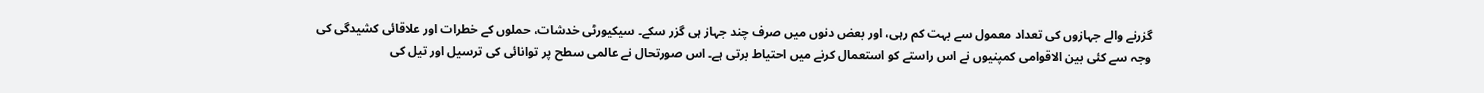گزرنے والے جہازوں کی تعداد معمول سے بہت کم رہی، اور بعض دنوں میں صرف چند جہاز ہی گزر سکے۔ سیکیورٹی خدشات، حملوں کے خطرات اور علاقائی کشیدگی کی وجہ سے کئی بین الاقوامی کمپنیوں نے اس راستے کو استعمال کرنے میں احتیاط برتی ہے۔ اس صورتحال نے عالمی سطح پر توانائی کی ترسیل اور تیل کی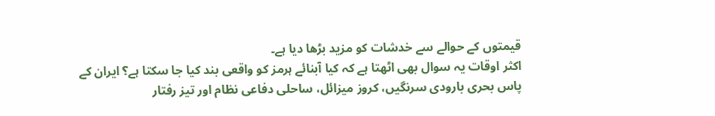قیمتوں کے حوالے سے خدشات کو مزید بڑھا دیا ہے۔
اکثر اوقات یہ سوال بھی اٹھتا ہے کہ کیا آبنائے ہرمز کو واقعی بند کیا جا سکتا ہے؟ ایران کے پاس بحری بارودی سرنگیں، کروز میزائل، ساحلی دفاعی نظام اور تیز رفتار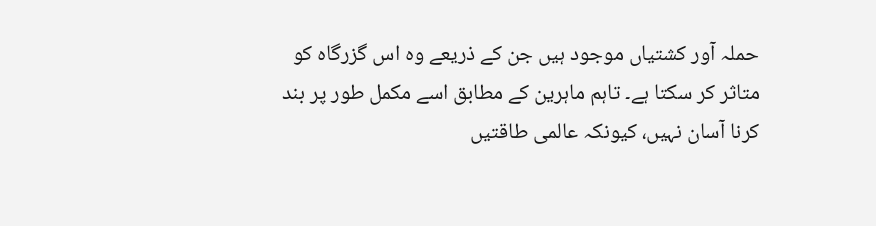حملہ آور کشتیاں موجود ہیں جن کے ذریعے وہ اس گزرگاہ کو متاثر کر سکتا ہے۔ تاہم ماہرین کے مطابق اسے مکمل طور پر بند کرنا آسان نہیں، کیونکہ عالمی طاقتیں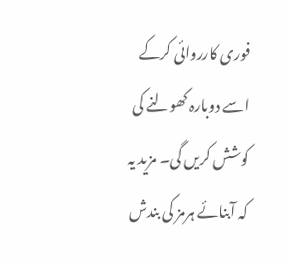فوری کارروائی کرکے اسے دوبارہ کھولنے کی کوشش کریں گی۔ مزید یہ کہ آبنائے ہرمز کی بندش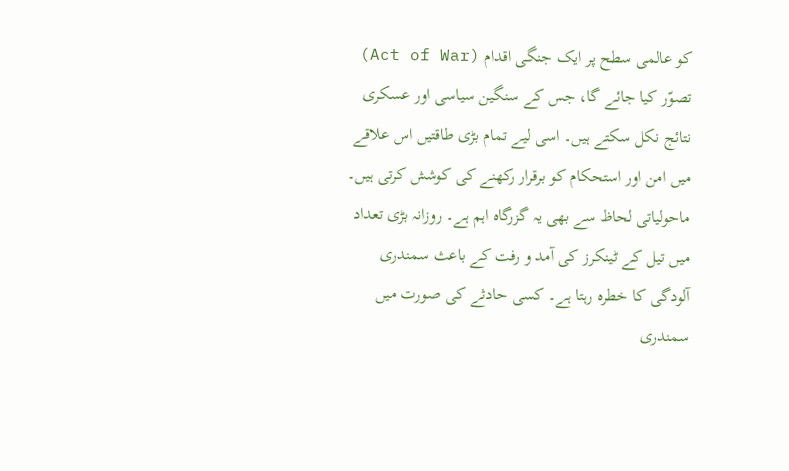کو عالمی سطح پر ایک جنگی اقدام (Act of War) تصوّر کیا جائے گا، جس کے سنگین سیاسی اور عسکری نتائج نکل سکتے ہیں۔ اسی لیے تمام بڑی طاقتیں اس علاقے میں امن اور استحکام کو برقرار رکھنے کی کوشش کرتی ہیں۔
ماحولیاتی لحاظ سے بھی یہ گزرگاہ اہم ہے۔ روزانہ بڑی تعداد میں تیل کے ٹینکرز کی آمد و رفت کے باعث سمندری آلودگی کا خطرہ رہتا ہے۔ کسی حادثے کی صورت میں سمندری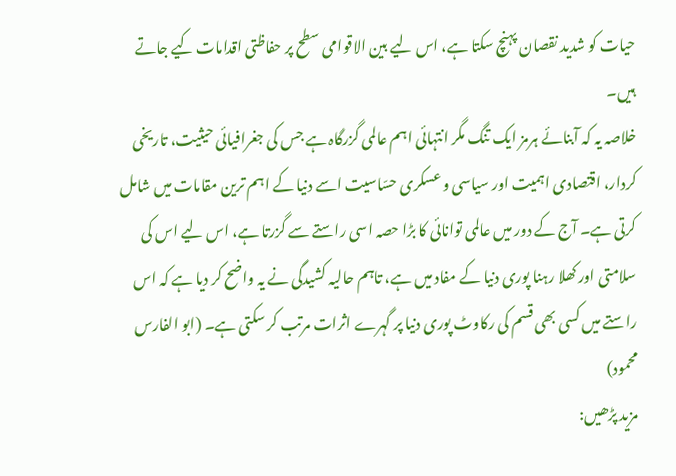حیات کو شدید نقصان پہنچ سکتا ہے، اس لیے بین الاقوامی سطح پر حفاظتی اقدامات کیے جاتے ہیں۔
خلاصہ یہ کہ آبنائے ہرمز ایک تنگ مگر انتہائی اہم عالمی گزرگاہ ہے جس کی جغرافیائی حیثیت، تاریخی کردار، اقتصادی اہمیت اور سیاسی و عسکری حسّاسیت اسے دنیا کے اہم ترین مقامات میں شامل کرتی ہے۔ آج کے دور میں عالمی توانائی کا بڑا حصہ اسی راستے سے گزرتا ہے، اس لیے اس کی سلامتی اور کھلا رہنا پوری دنیا کے مفاد میں ہے، تاہم حالیہ کشیدگی نے یہ واضح کر دیا ہے کہ اس راستے میں کسی بھی قسم کی رکاوٹ پوری دنیا پر گہرے اثرات مرتب کر سکتی ہے۔ (ابو الفارس محمود)
مزید پڑھیں: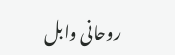روحانی وابل